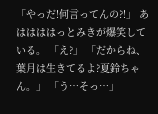「やっだ!何言ってんの?!」 あははははっとみきが爆笑している。 「え?」 「だからね、葉月は生きてるよ?夏鈴ちゃん。」 「う…そっ…」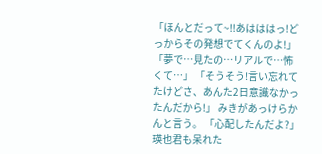「ほんとだって~!!あはははっ!どっからその発想でてくんのよ!」 「夢で…見たの…リアルで…怖くて…」 「そうそう!言い忘れてたけどさ、あんた2日意識なかったんだから!」 みきがあっけらかんと言う。 「心配したんだよ?」 瑛也君も呆れた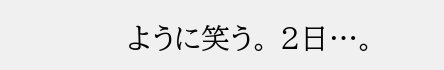ように笑う。 2日…。